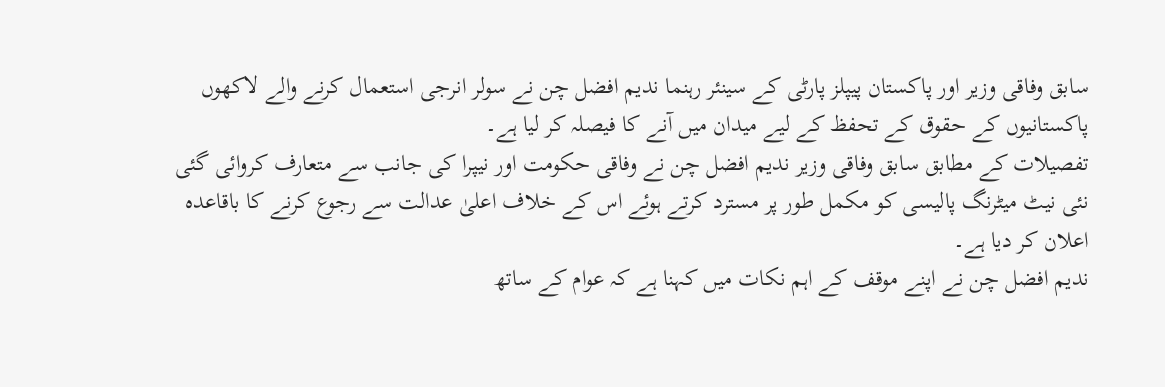سابق وفاقی وزیر اور پاکستان پیپلز پارٹی کے سینئر رہنما ندیم افضل چن نے سولر انرجی استعمال کرنے والے لاکھوں پاکستانیوں کے حقوق کے تحفظ کے لیے میدان میں آنے کا فیصلہ کر لیا ہے۔
تفصیلات کے مطابق سابق وفاقی وزیر ندیم افضل چن نے وفاقی حکومت اور نیپرا کی جانب سے متعارف کروائی گئی نئی نیٹ میٹرنگ پالیسی کو مکمل طور پر مسترد کرتے ہوئے اس کے خلاف اعلیٰ عدالت سے رجوع کرنے کا باقاعدہ اعلان کر دیا ہے۔
ندیم افضل چن نے اپنے موقف کے اہم نکات میں کہنا ہے کہ عوام کے ساتھ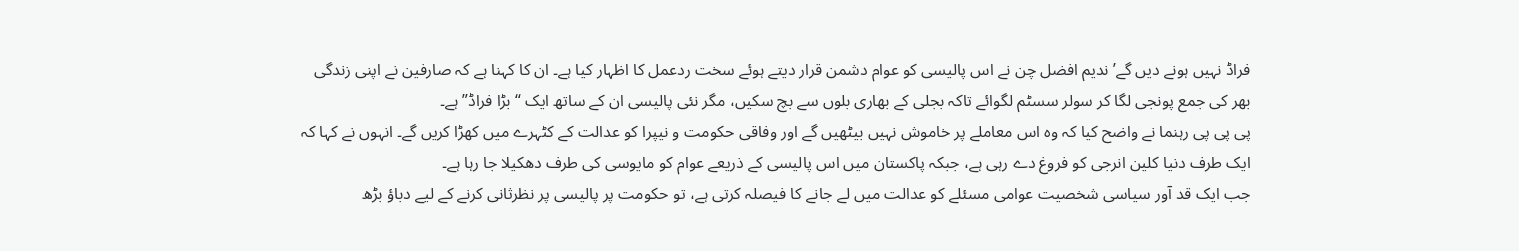فراڈ نہیں ہونے دیں گے’ ندیم افضل چن نے اس پالیسی کو عوام دشمن قرار دیتے ہوئے سخت ردعمل کا اظہار کیا ہے۔ ان کا کہنا ہے کہ صارفین نے اپنی زندگی بھر کی جمع پونجی لگا کر سولر سسٹم لگوائے تاکہ بجلی کے بھاری بلوں سے بچ سکیں، مگر نئی پالیسی ان کے ساتھ ایک “بڑا فراڈ” ہے۔
پی پی پی رہنما نے واضح کیا کہ وہ اس معاملے پر خاموش نہیں بیٹھیں گے اور وفاقی حکومت و نیپرا کو عدالت کے کٹہرے میں کھڑا کریں گے۔ انہوں نے کہا کہ ایک طرف دنیا کلین انرجی کو فروغ دے رہی ہے، جبکہ پاکستان میں اس پالیسی کے ذریعے عوام کو مایوسی کی طرف دھکیلا جا رہا ہے۔
جب ایک قد آور سیاسی شخصیت عوامی مسئلے کو عدالت میں لے جانے کا فیصلہ کرتی ہے، تو حکومت پر پالیسی پر نظرثانی کرنے کے لیے دباؤ بڑھ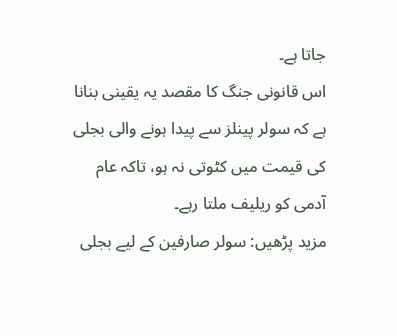جاتا ہے۔
اس قانونی جنگ کا مقصد یہ یقینی بنانا ہے کہ سولر پینلز سے پیدا ہونے والی بجلی کی قیمت میں کٹوتی نہ ہو، تاکہ عام آدمی کو ریلیف ملتا رہے۔
مزید پڑھیں: سولر صارفین کے لیے بجلی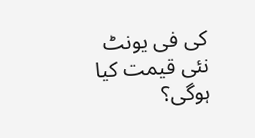کی فی یونٹ نئی قیمت کیا ہوگی؟